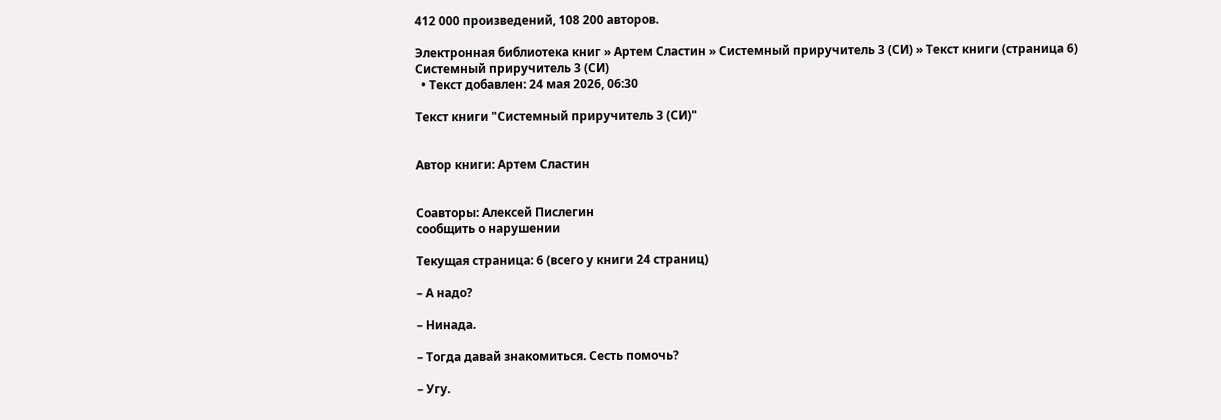412 000 произведений, 108 200 авторов.

Электронная библиотека книг » Артем Сластин » Системный приручитель 3 (СИ) » Текст книги (страница 6)
Системный приручитель 3 (СИ)
  • Текст добавлен: 24 мая 2026, 06:30

Текст книги "Системный приручитель 3 (СИ)"


Автор книги: Артем Сластин


Соавторы: Алексей Пислегин
сообщить о нарушении

Текущая страница: 6 (всего у книги 24 страниц)

– А надо?

– Нинада.

– Тогда давай знакомиться. Сесть помочь?

– Угу.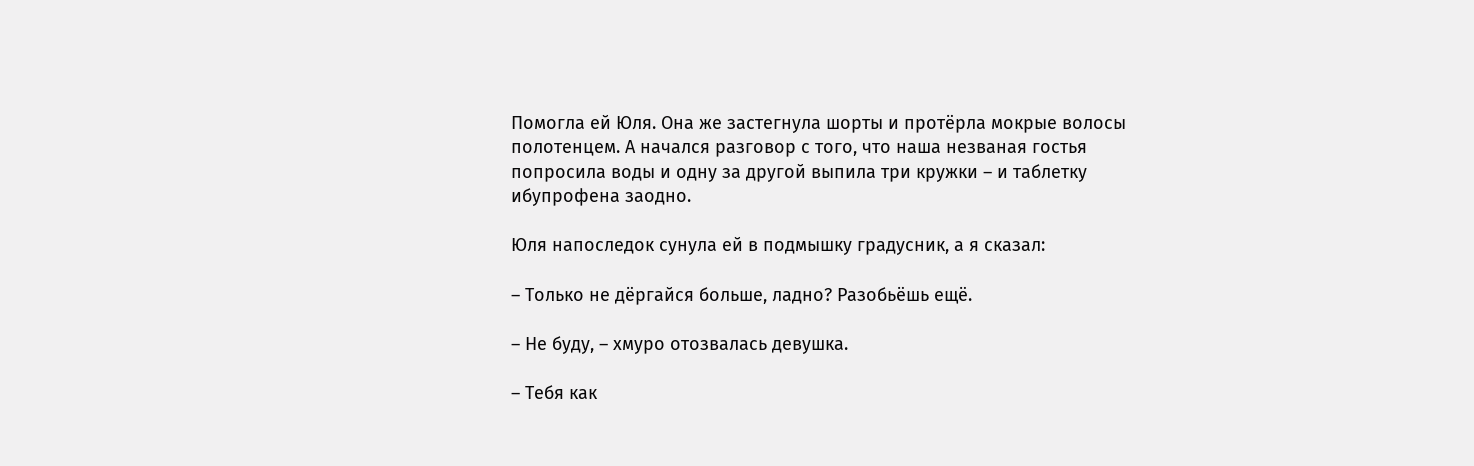Помогла ей Юля. Она же застегнула шорты и протёрла мокрые волосы полотенцем. А начался разговор с того, что наша незваная гостья попросила воды и одну за другой выпила три кружки – и таблетку ибупрофена заодно.

Юля напоследок сунула ей в подмышку градусник, а я сказал:

– Только не дёргайся больше, ладно? Разобьёшь ещё.

– Не буду, – хмуро отозвалась девушка.

– Тебя как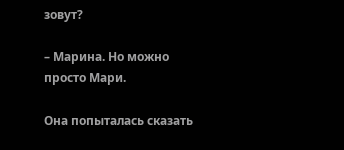зовут?

– Марина. Но можно просто Мари.

Она попыталась сказать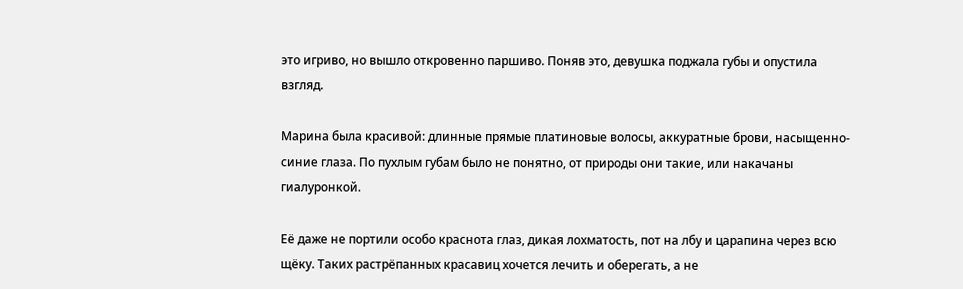это игриво, но вышло откровенно паршиво. Поняв это, девушка поджала губы и опустила взгляд.

Марина была красивой: длинные прямые платиновые волосы, аккуратные брови, насыщенно-синие глаза. По пухлым губам было не понятно, от природы они такие, или накачаны гиалуронкой.

Её даже не портили особо краснота глаз, дикая лохматость, пот на лбу и царапина через всю щёку. Таких растрёпанных красавиц хочется лечить и оберегать, а не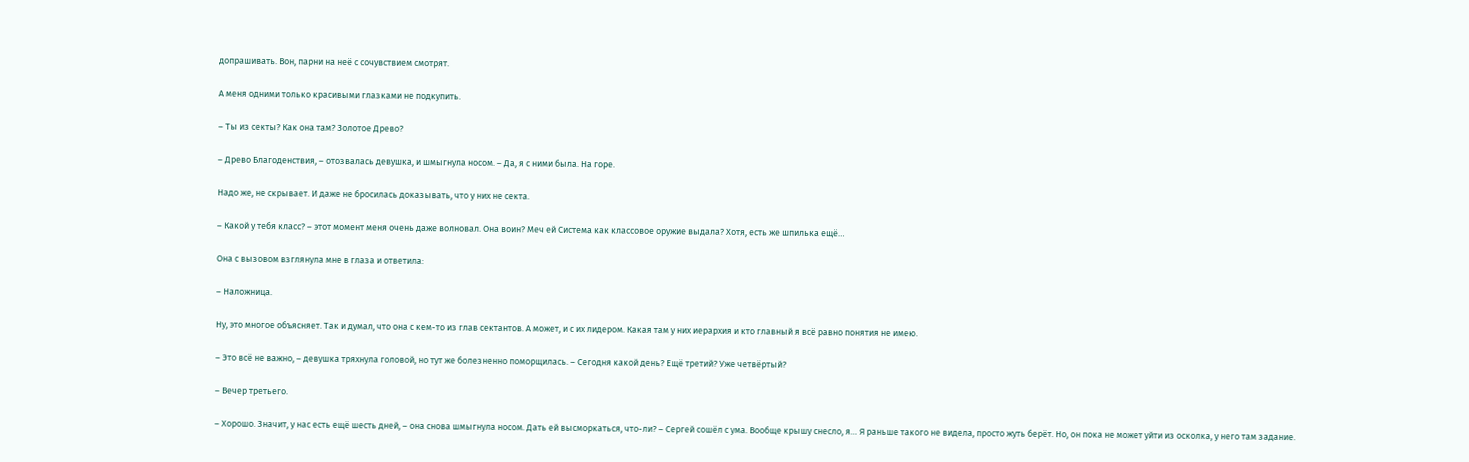допрашивать. Вон, парни на неё с сочувствием смотрят.

А меня одними только красивыми глазками не подкупить.

– Ты из секты? Как она там? Золотое Древо?

– Древо Благоденствия, – отозвалась девушка, и шмыгнула носом. – Да, я с ними была. На горе.

Надо же, не скрывает. И даже не бросилась доказывать, что у них не секта.

– Какой у тебя класс? – этот момент меня очень даже волновал. Она воин? Меч ей Система как классовое оружие выдала? Хотя, есть же шпилька ещё…

Она с вызовом взглянула мне в глаза и ответила:

– Наложница.

Ну, это многое объясняет. Так и думал, что она с кем-то из глав сектантов. А может, и с их лидером. Какая там у них иерархия и кто главный я всё равно понятия не имею.

– Это всё не важно, – девушка тряхнула головой, но тут же болезненно поморщилась. – Сегодня какой день? Ещё третий? Уже четвёртый?

– Вечер третьего.

– Хорошо. Значит, у нас есть ещё шесть дней, – она снова шмыгнула носом. Дать ей высморкаться, что-ли? – Сергей сошёл с ума. Вообще крышу снесло, я… Я раньше такого не видела, просто жуть берёт. Но, он пока не может уйти из осколка, у него там задание.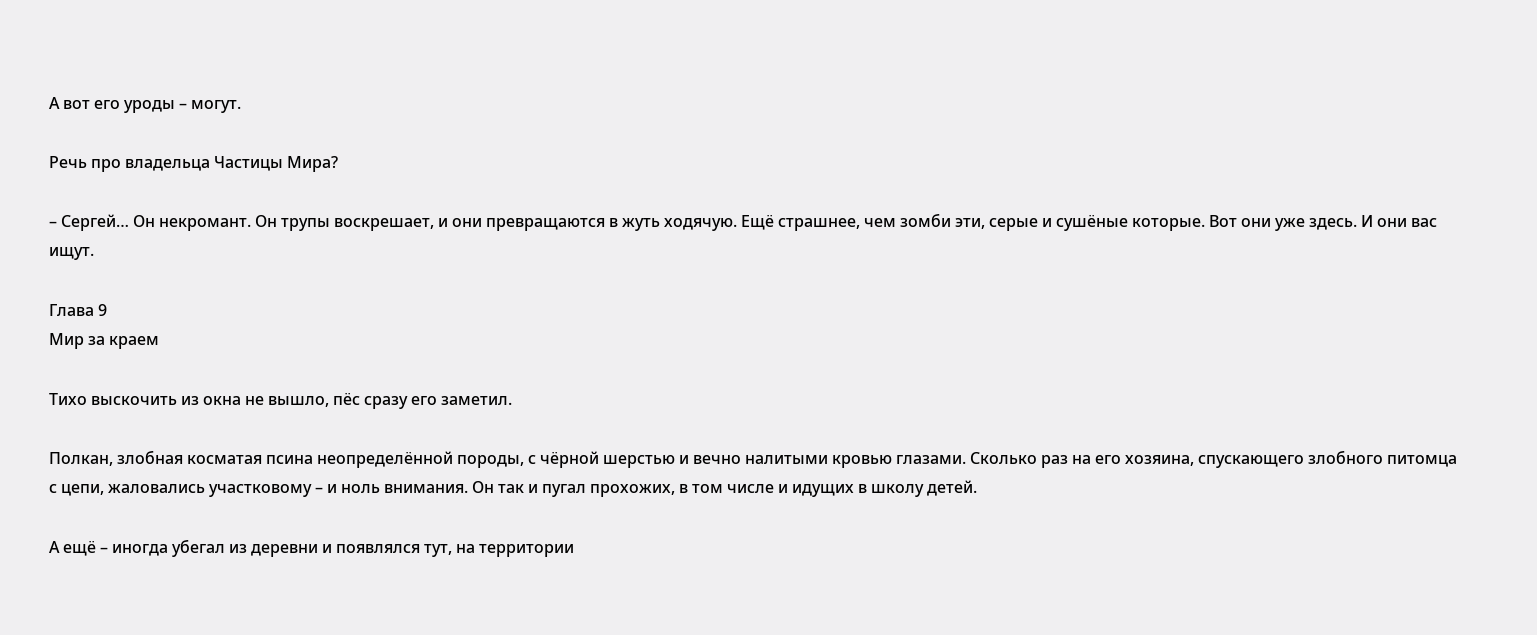А вот его уроды – могут.

Речь про владельца Частицы Мира?

– Сергей… Он некромант. Он трупы воскрешает, и они превращаются в жуть ходячую. Ещё страшнее, чем зомби эти, серые и сушёные которые. Вот они уже здесь. И они вас ищут.

Глава 9
Мир за краем

Тихо выскочить из окна не вышло, пёс сразу его заметил.

Полкан, злобная косматая псина неопределённой породы, с чёрной шерстью и вечно налитыми кровью глазами. Сколько раз на его хозяина, спускающего злобного питомца с цепи, жаловались участковому – и ноль внимания. Он так и пугал прохожих, в том числе и идущих в школу детей.

А ещё – иногда убегал из деревни и появлялся тут, на территории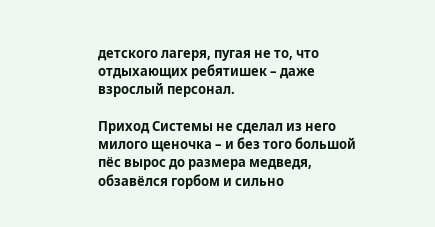детского лагеря, пугая не то, что отдыхающих ребятишек – даже взрослый персонал.

Приход Системы не сделал из него милого щеночка – и без того большой пёс вырос до размера медведя, обзавёлся горбом и сильно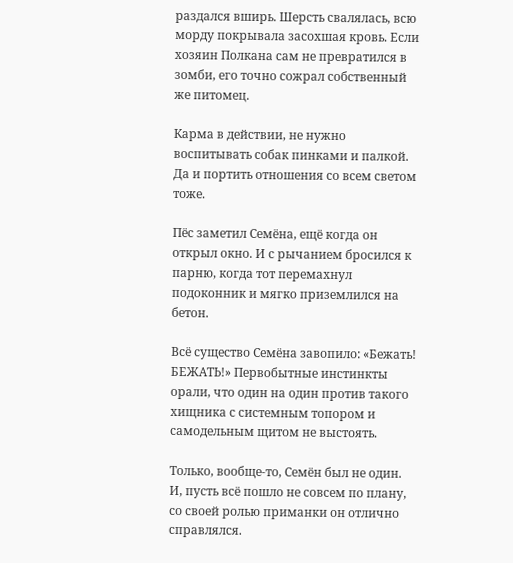раздался вширь. Шерсть свалялась, всю морду покрывала засохшая кровь. Если хозяин Полкана сам не превратился в зомби, его точно сожрал собственный же питомец.

Карма в действии, не нужно воспитывать собак пинками и палкой. Да и портить отношения со всем светом тоже.

Пёс заметил Семёна, ещё когда он открыл окно. И с рычанием бросился к парню, когда тот перемахнул подоконник и мягко приземлился на бетон.

Всё существо Семёна завопило: «Бежать! БЕЖАТЬ!» Первобытные инстинкты орали, что один на один против такого хищника с системным топором и самодельным щитом не выстоять.

Только, вообще-то, Семён был не один. И, пусть всё пошло не совсем по плану, со своей ролью приманки он отлично справлялся.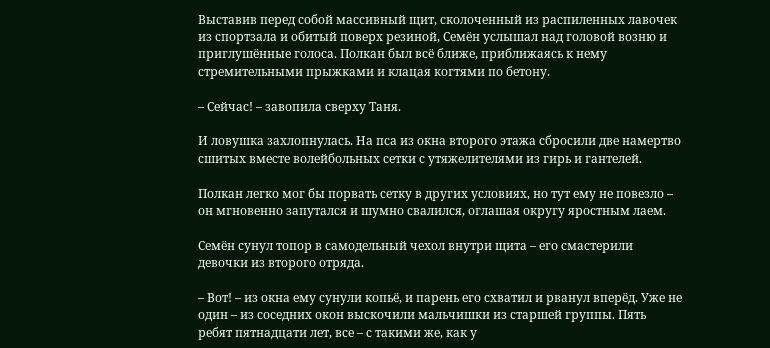Выставив перед собой массивный щит, сколоченный из распиленных лавочек из спортзала и обитый поверх резиной, Семён услышал над головой возню и приглушённые голоса. Полкан был всё ближе, приближаясь к нему стремительными прыжками и клацая когтями по бетону.

– Сейчас! – завопила сверху Таня.

И ловушка захлопнулась. На пса из окна второго этажа сбросили две намертво сшитых вместе волейбольных сетки с утяжелителями из гирь и гантелей.

Полкан легко мог бы порвать сетку в других условиях, но тут ему не повезло – он мгновенно запутался и шумно свалился, оглашая округу яростным лаем.

Семён сунул топор в самодельный чехол внутри щита – его смастерили девочки из второго отряда.

– Вот! – из окна ему сунули копьё, и парень его схватил и рванул вперёд. Уже не один – из соседних окон выскочили мальчишки из старшей группы. Пять ребят пятнадцати лет, все – с такими же, как у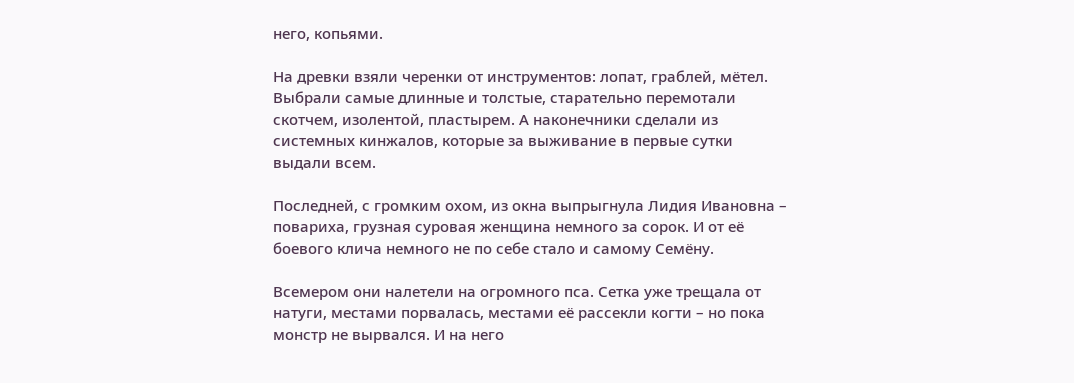него, копьями.

На древки взяли черенки от инструментов: лопат, граблей, мётел. Выбрали самые длинные и толстые, старательно перемотали скотчем, изолентой, пластырем. А наконечники сделали из системных кинжалов, которые за выживание в первые сутки выдали всем.

Последней, с громким охом, из окна выпрыгнула Лидия Ивановна – повариха, грузная суровая женщина немного за сорок. И от её боевого клича немного не по себе стало и самому Семёну.

Всемером они налетели на огромного пса. Сетка уже трещала от натуги, местами порвалась, местами её рассекли когти – но пока монстр не вырвался. И на него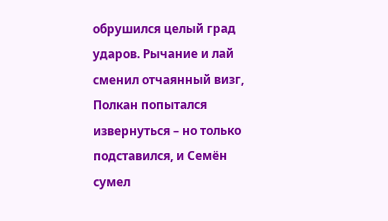обрушился целый град ударов. Рычание и лай сменил отчаянный визг, Полкан попытался извернуться – но только подставился, и Семён сумел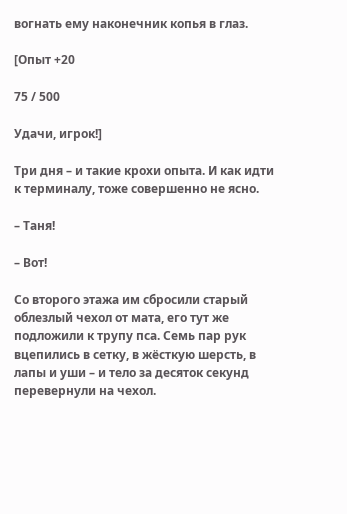вогнать ему наконечник копья в глаз.

[Опыт +20

75 / 500

Удачи, игрок!]

Три дня – и такие крохи опыта. И как идти к терминалу, тоже совершенно не ясно.

– Таня!

– Вот!

Со второго этажа им сбросили старый облезлый чехол от мата, его тут же подложили к трупу пса. Семь пар рук вцепились в сетку, в жёсткую шерсть, в лапы и уши – и тело за десяток секунд перевернули на чехол.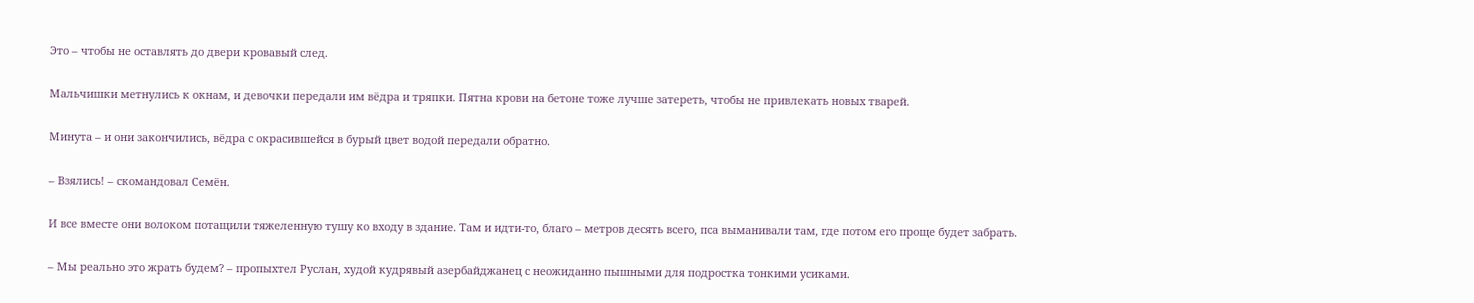Это – чтобы не оставлять до двери кровавый след.

Мальчишки метнулись к окнам, и девочки передали им вёдра и тряпки. Пятна крови на бетоне тоже лучше затереть, чтобы не привлекать новых тварей.

Минута – и они закончились, вёдра с окрасившейся в бурый цвет водой передали обратно.

– Взялись! – скомандовал Семён.

И все вместе они волоком потащили тяжеленную тушу ко входу в здание. Там и идти-то, благо – метров десять всего, пса выманивали там, где потом его проще будет забрать.

– Мы реально это жрать будем? – пропыхтел Руслан, худой кудрявый азербайджанец с неожиданно пышными для подростка тонкими усиками.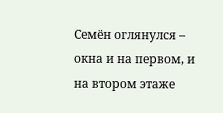Семён оглянулся – окна и на первом, и на втором этаже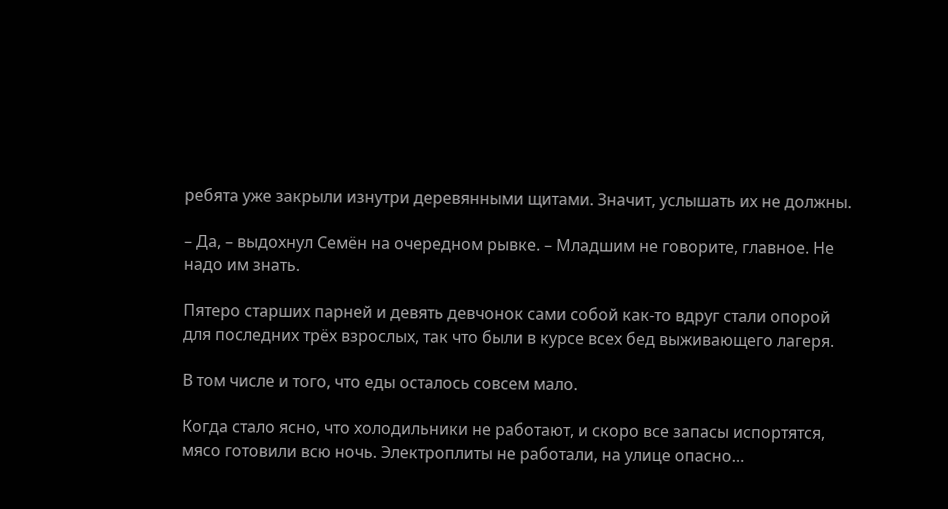ребята уже закрыли изнутри деревянными щитами. Значит, услышать их не должны.

– Да, – выдохнул Семён на очередном рывке. – Младшим не говорите, главное. Не надо им знать.

Пятеро старших парней и девять девчонок сами собой как-то вдруг стали опорой для последних трёх взрослых, так что были в курсе всех бед выживающего лагеря.

В том числе и того, что еды осталось совсем мало.

Когда стало ясно, что холодильники не работают, и скоро все запасы испортятся, мясо готовили всю ночь. Электроплиты не работали, на улице опасно…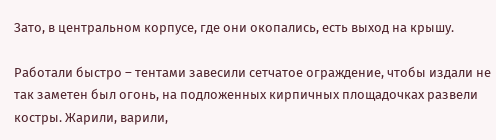Зато, в центральном корпусе, где они окопались, есть выход на крышу.

Работали быстро – тентами завесили сетчатое ограждение, чтобы издали не так заметен был огонь, на подложенных кирпичных площадочках развели костры. Жарили, варили,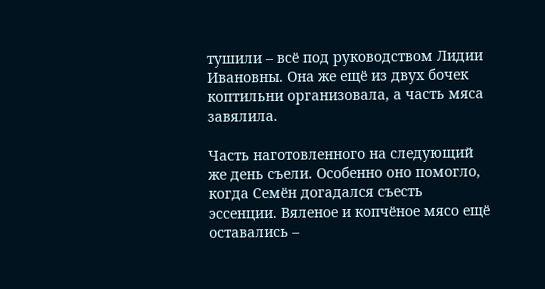тушили – всё под руководством Лидии Ивановны. Она же ещё из двух бочек коптильни организовала, а часть мяса завялила.

Часть наготовленного на следующий же день съели. Особенно оно помогло, когда Семён догадался съесть эссенции. Вяленое и копчёное мясо ещё оставались –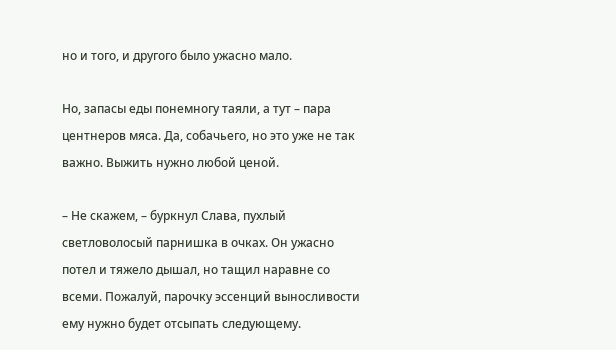но и того, и другого было ужасно мало.

Но, запасы еды понемногу таяли, а тут – пара центнеров мяса. Да, собачьего, но это уже не так важно. Выжить нужно любой ценой.

– Не скажем, – буркнул Слава, пухлый светловолосый парнишка в очках. Он ужасно потел и тяжело дышал, но тащил наравне со всеми. Пожалуй, парочку эссенций выносливости ему нужно будет отсыпать следующему.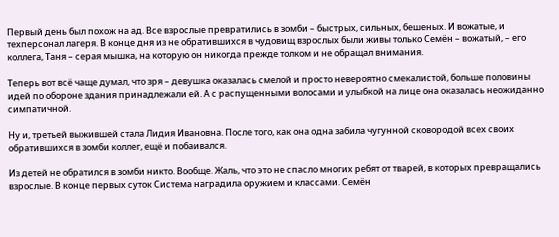Первый день был похож на ад. Все взрослые превратились в зомби – быстрых, сильных, бешеных. И вожатые, и техперсонал лагеря. В конце дня из не обратившихся в чудовищ взрослых были живы только Семён – вожатый, – его коллега, Таня – серая мышка, на которую он никогда прежде толком и не обращал внимания.

Теперь вот всё чаще думал, что зря – девушка оказалась смелой и просто невероятно смекалистой, больше половины идей по обороне здания принадлежали ей. А с распущенными волосами и улыбкой на лице она оказалась неожиданно симпатичной.

Ну и, третьей выжившей стала Лидия Ивановна. После того, как она одна забила чугунной сковородой всех своих обратившихся в зомби коллег, ещё и побаивался.

Из детей не обратился в зомби никто. Вообще. Жаль, что это не спасло многих ребят от тварей, в которых превращались взрослые. В конце первых суток Система наградила оружием и классами. Семён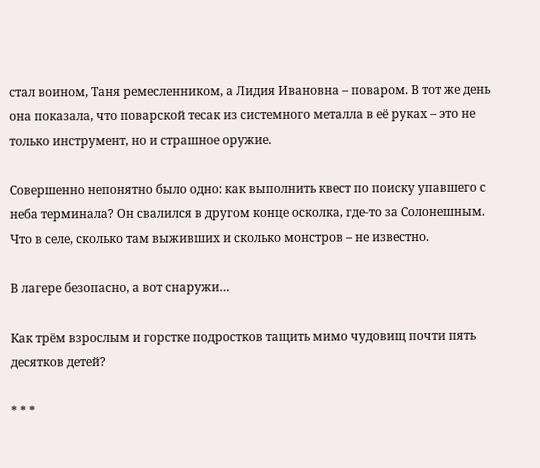стал воином, Таня ремесленником, а Лидия Ивановна – поваром. В тот же день она показала, что поварской тесак из системного металла в её руках – это не только инструмент, но и страшное оружие.

Совершенно непонятно было одно: как выполнить квест по поиску упавшего с неба терминала? Он свалился в другом конце осколка, где-то за Солонешным. Что в селе, сколько там выживших и сколько монстров – не известно.

В лагере безопасно, а вот снаружи…

Как трём взрослым и горстке подростков тащить мимо чудовищ почти пять десятков детей?

* * *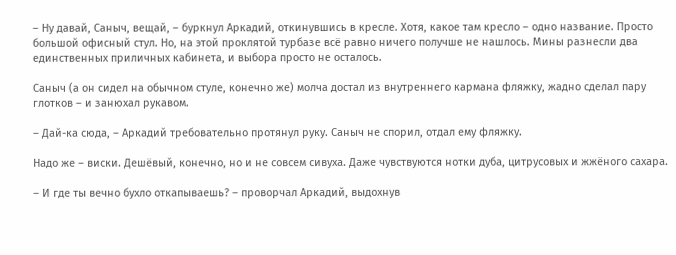– Ну давай, Саныч, вещай, – буркнул Аркадий, откинувшись в кресле. Хотя, какое там кресло – одно название. Просто большой офисный стул. Но, на этой проклятой турбазе всё равно ничего получше не нашлось. Мины разнесли два единственных приличных кабинета, и выбора просто не осталось.

Саныч (а он сидел на обычном стуле, конечно же) молча достал из внутреннего кармана фляжку, жадно сделал пару глотков – и занюхал рукавом.

– Дай-ка сюда, – Аркадий требовательно протянул руку. Саныч не спорил, отдал ему фляжку.

Надо же – виски. Дешёвый, конечно, но и не совсем сивуха. Даже чувствуются нотки дуба, цитрусовых и жжёного сахара.

– И где ты вечно бухло откапываешь? – проворчал Аркадий, выдохнув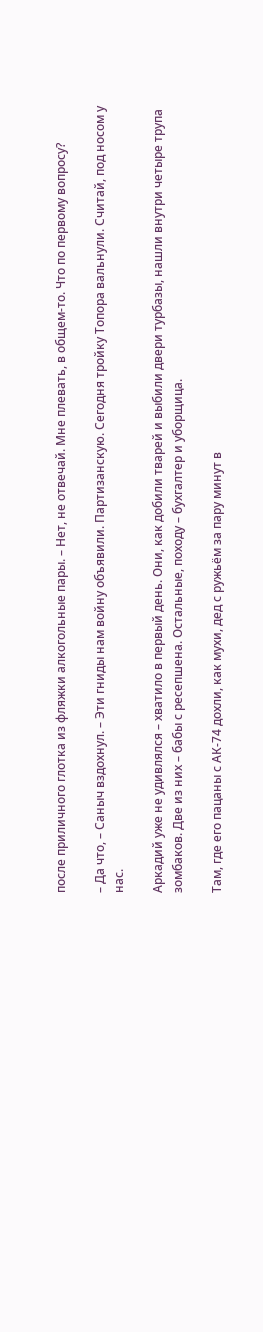после приличного глотка из фляжки алкогольные пары. – Нет, не отвечай. Мне плевать, в общем-то. Что по первому вопросу?

– Да что, – Саныч вздохнул. – Эти гниды нам войну объявили. Партизанскую. Сегодня тройку Топора вальнули. Считай, под носом у нас.

Аркадий уже не удивлялся – хватило в первый день. Они, как добили тварей и выбили двери турбазы, нашли внутри четыре трупа зомбаков. Две из них – бабы с ресепшена. Остальные, походу – бухгалтер и уборщица.

Там, где его пацаны с АК-74 дохли, как мухи, дед с ружьём за пару минут в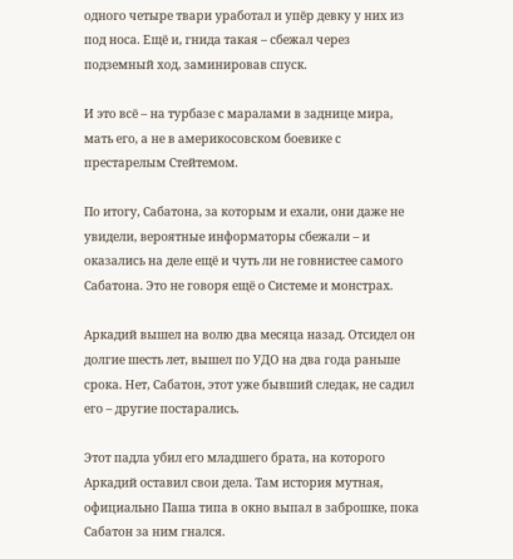одного четыре твари уработал и упёр девку у них из под носа. Ещё и, гнида такая – сбежал через подземный ход, заминировав спуск.

И это всё – на турбазе с маралами в заднице мира, мать его, а не в америкосовском боевике с престарелым Стейтемом.

По итогу, Сабатона, за которым и ехали, они даже не увидели, вероятные информаторы сбежали – и оказались на деле ещё и чуть ли не говнистее самого Сабатона. Это не говоря ещё о Системе и монстрах.

Аркадий вышел на волю два месяца назад. Отсидел он долгие шесть лет, вышел по УДО на два года раньше срока. Нет, Сабатон, этот уже бывший следак, не садил его – другие постарались.

Этот падла убил его младшего брата, на которого Аркадий оставил свои дела. Там история мутная, официально Паша типа в окно выпал в заброшке, пока Сабатон за ним гнался.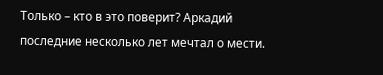Только – кто в это поверит? Аркадий последние несколько лет мечтал о мести.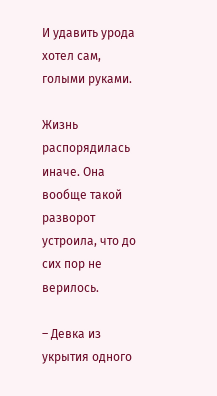И удавить урода хотел сам, голыми руками.

Жизнь распорядилась иначе. Она вообще такой разворот устроила, что до сих пор не верилось.

– Девка из укрытия одного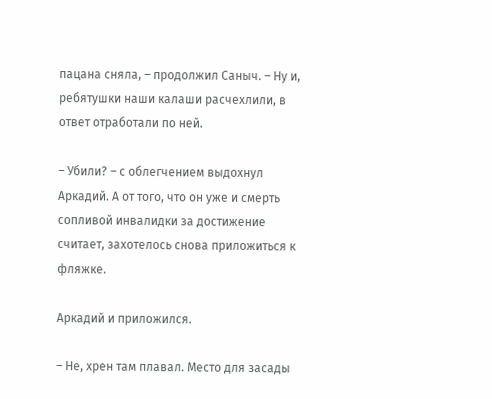пацана сняла, – продолжил Саныч. – Ну и, ребятушки наши калаши расчехлили, в ответ отработали по ней.

– Убили? – с облегчением выдохнул Аркадий. А от того, что он уже и смерть сопливой инвалидки за достижение считает, захотелось снова приложиться к фляжке.

Аркадий и приложился.

– Не, хрен там плавал. Место для засады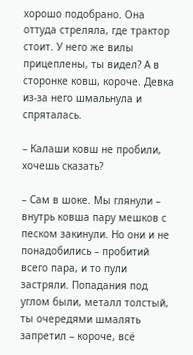хорошо подобрано. Она оттуда стреляла, где трактор стоит. У него же вилы прицеплены, ты видел? А в сторонке ковш, короче. Девка из-за него шмальнула и спряталась.

– Калаши ковш не пробили, хочешь сказать?

– Сам в шоке. Мы глянули – внутрь ковша пару мешков с песком закинули. Но они и не понадобились – пробитий всего пара, и то пули застряли. Попадания под углом были, металл толстый, ты очередями шмалять запретил – короче, всё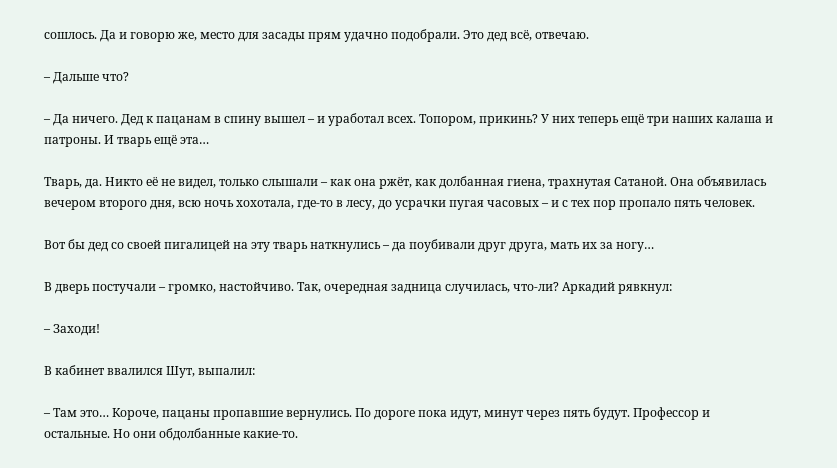сошлось. Да и говорю же, место для засады прям удачно подобрали. Это дед всё, отвечаю.

– Дальше что?

– Да ничего. Дед к пацанам в спину вышел – и уработал всех. Топором, прикинь? У них теперь ещё три наших калаша и патроны. И тварь ещё эта…

Тварь, да. Никто её не видел, только слышали – как она ржёт, как долбанная гиена, трахнутая Сатаной. Она объявилась вечером второго дня, всю ночь хохотала, где-то в лесу, до усрачки пугая часовых – и с тех пор пропало пять человек.

Вот бы дед со своей пигалицей на эту тварь наткнулись – да поубивали друг друга, мать их за ногу…

В дверь постучали – громко, настойчиво. Так, очередная задница случилась, что-ли? Аркадий рявкнул:

– Заходи!

В кабинет ввалился Шут, выпалил:

– Там это… Короче, пацаны пропавшие вернулись. По дороге пока идут, минут через пять будут. Профессор и остальные. Но они обдолбанные какие-то.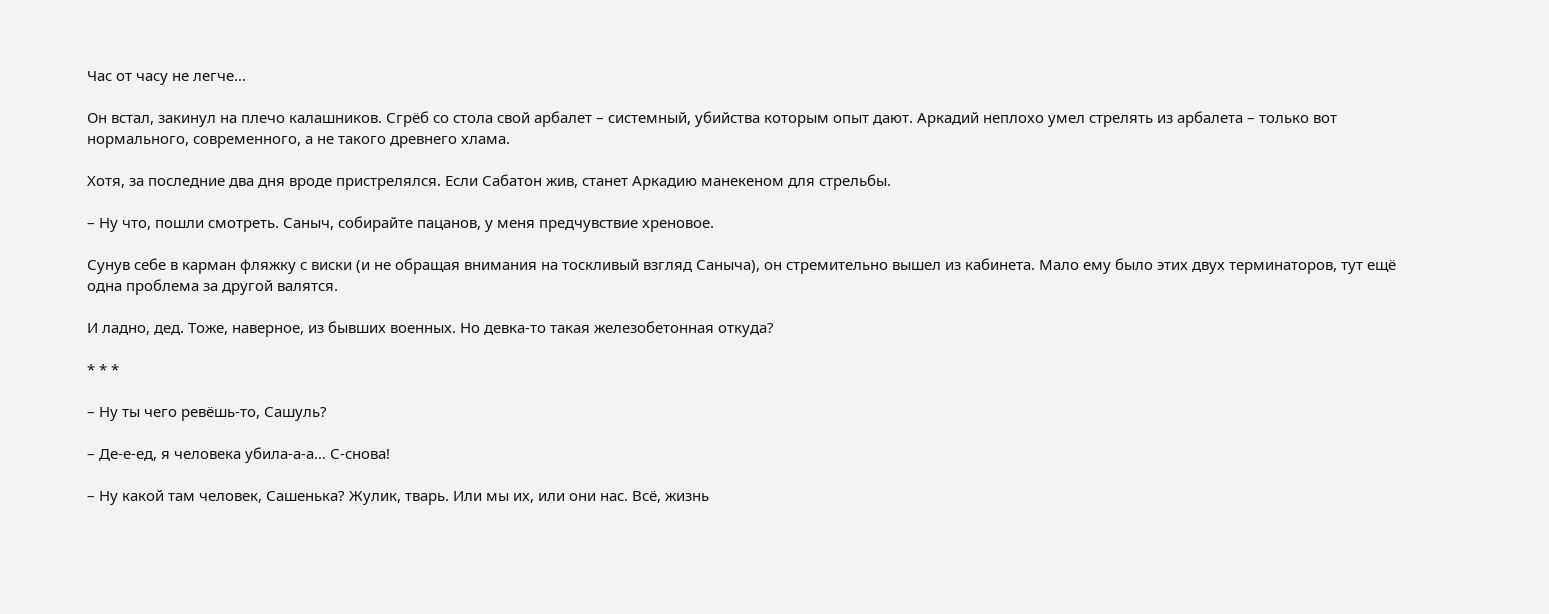Час от часу не легче…

Он встал, закинул на плечо калашников. Сгрёб со стола свой арбалет – системный, убийства которым опыт дают. Аркадий неплохо умел стрелять из арбалета – только вот нормального, современного, а не такого древнего хлама.

Хотя, за последние два дня вроде пристрелялся. Если Сабатон жив, станет Аркадию манекеном для стрельбы.

– Ну что, пошли смотреть. Саныч, собирайте пацанов, у меня предчувствие хреновое.

Сунув себе в карман фляжку с виски (и не обращая внимания на тоскливый взгляд Саныча), он стремительно вышел из кабинета. Мало ему было этих двух терминаторов, тут ещё одна проблема за другой валятся.

И ладно, дед. Тоже, наверное, из бывших военных. Но девка-то такая железобетонная откуда?

* * *

– Ну ты чего ревёшь-то, Сашуль?

– Де-е-ед, я человека убила-а-а… С-снова!

– Ну какой там человек, Сашенька? Жулик, тварь. Или мы их, или они нас. Всё, жизнь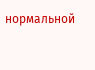нормальной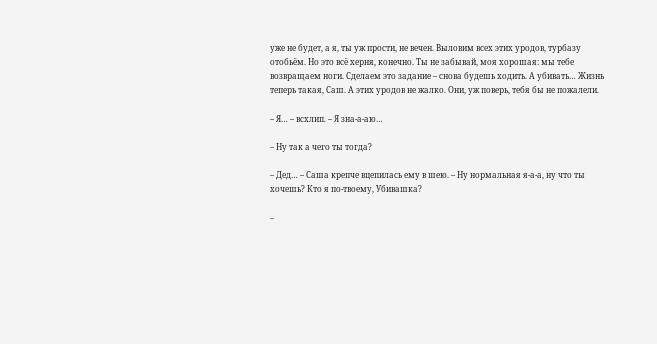уже не будет, а я, ты уж прости, не вечен. Выловим всех этих уродов, турбазу отобьём. Но это всё херня, конечно. Ты не забывай, моя хорошая: мы тебе возвращаем ноги. Сделаем это задание – снова будешь ходить. А убивать… Жизнь теперь такая, Саш. А этих уродов не жалко. Они, уж поверь, тебя бы не пожалели.

– Я… – всхлип. – Я зна-а-аю…

– Ну так а чего ты тогда?

– Дед… – Саша крепче вцепилась ему в шею. – Ну нормальная я-а-а, ну что ты хочешь? Кто я по-твоему, Убивашка?

–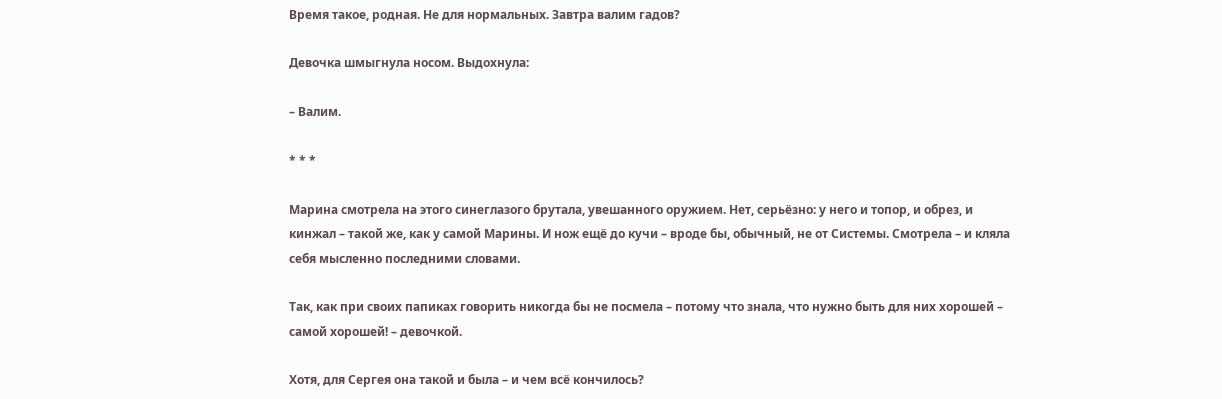Время такое, родная. Не для нормальных. Завтра валим гадов?

Девочка шмыгнула носом. Выдохнула:

– Валим.

* * *

Марина смотрела на этого синеглазого брутала, увешанного оружием. Нет, серьёзно: у него и топор, и обрез, и кинжал – такой же, как у самой Марины. И нож ещё до кучи – вроде бы, обычный, не от Системы. Смотрела – и кляла себя мысленно последними словами.

Так, как при своих папиках говорить никогда бы не посмела – потому что знала, что нужно быть для них хорошей – самой хорошей! – девочкой.

Хотя, для Сергея она такой и была – и чем всё кончилось?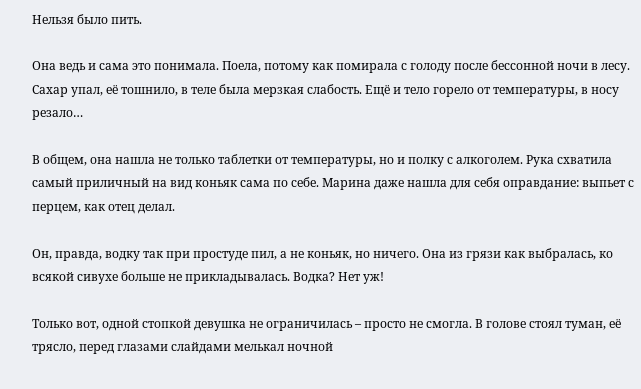Нельзя было пить.

Она ведь и сама это понимала. Поела, потому как помирала с голоду после бессонной ночи в лесу. Сахар упал, её тошнило, в теле была мерзкая слабость. Ещё и тело горело от температуры, в носу резало…

В общем, она нашла не только таблетки от температуры, но и полку с алкоголем. Рука схватила самый приличный на вид коньяк сама по себе. Марина даже нашла для себя оправдание: выпьет с перцем, как отец делал.

Он, правда, водку так при простуде пил, а не коньяк, но ничего. Она из грязи как выбралась, ко всякой сивухе больше не прикладывалась. Водка? Нет уж!

Только вот, одной стопкой девушка не ограничилась – просто не смогла. В голове стоял туман, её трясло, перед глазами слайдами мелькал ночной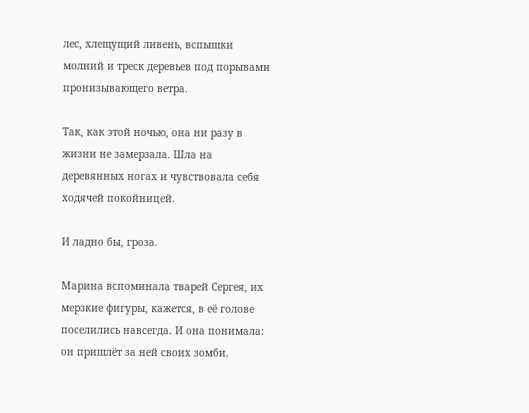лес, хлещущий ливень, вспышки молний и треск деревьев под порывами пронизывающего ветра.

Так, как этой ночью, она ни разу в жизни не замерзала. Шла на деревянных ногах и чувствовала себя ходячей покойницей.

И ладно бы, гроза.

Марина вспоминала тварей Сергея, их мерзкие фигуры, кажется, в её голове поселились навсегда. И она понимала: он пришлёт за ней своих зомби.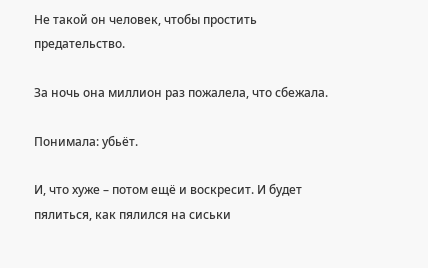Не такой он человек, чтобы простить предательство.

За ночь она миллион раз пожалела, что сбежала.

Понимала: убьёт.

И, что хуже – потом ещё и воскресит. И будет пялиться, как пялился на сиськи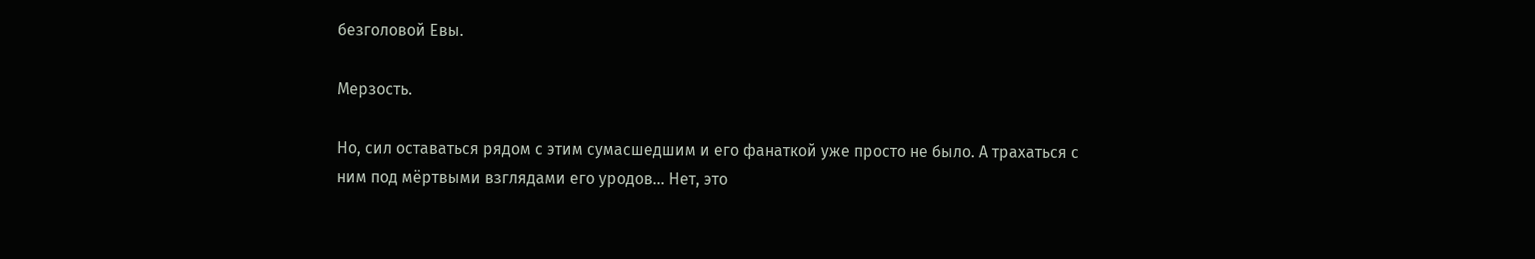безголовой Евы.

Мерзость.

Но, сил оставаться рядом с этим сумасшедшим и его фанаткой уже просто не было. А трахаться с ним под мёртвыми взглядами его уродов… Нет, это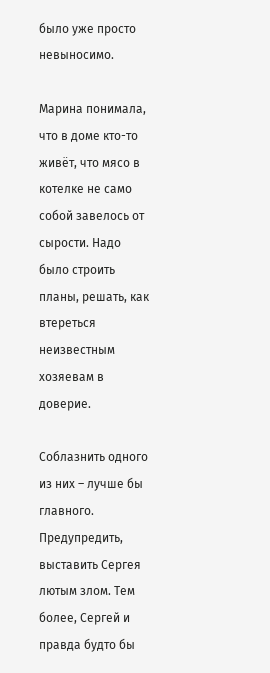было уже просто невыносимо.

Марина понимала, что в доме кто-то живёт, что мясо в котелке не само собой завелось от сырости. Надо было строить планы, решать, как втереться неизвестным хозяевам в доверие.

Соблазнить одного из них – лучше бы главного. Предупредить, выставить Сергея лютым злом. Тем более, Сергей и правда будто бы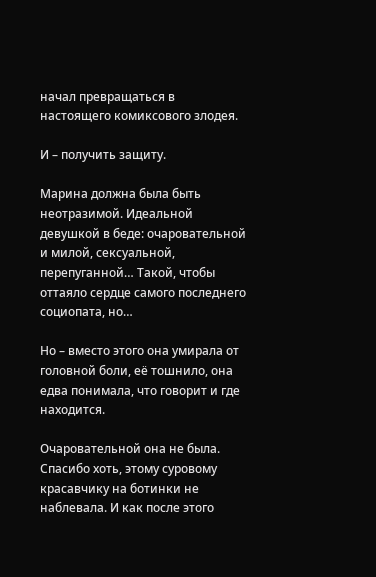начал превращаться в настоящего комиксового злодея.

И – получить защиту.

Марина должна была быть неотразимой. Идеальной девушкой в беде: очаровательной и милой, сексуальной, перепуганной… Такой, чтобы оттаяло сердце самого последнего социопата, но…

Но – вместо этого она умирала от головной боли, её тошнило, она едва понимала, что говорит и где находится.

Очаровательной она не была. Спасибо хоть, этому суровому красавчику на ботинки не наблевала. И как после этого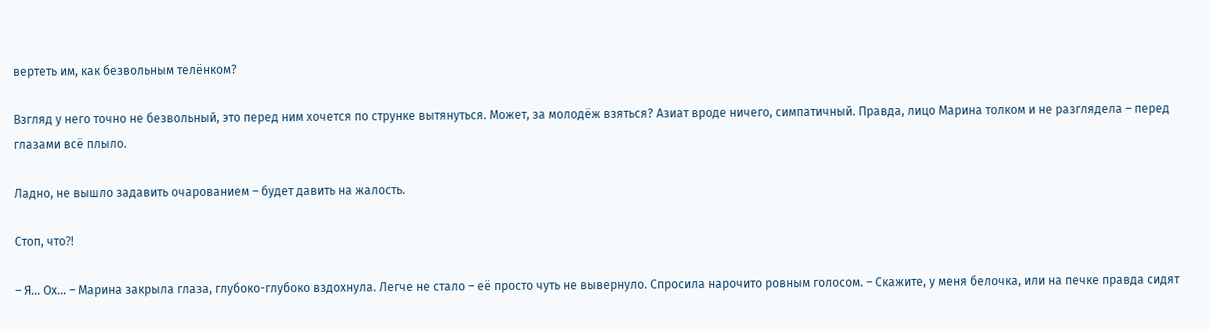вертеть им, как безвольным телёнком?

Взгляд у него точно не безвольный, это перед ним хочется по струнке вытянуться. Может, за молодёж взяться? Азиат вроде ничего, симпатичный. Правда, лицо Марина толком и не разглядела – перед глазами всё плыло.

Ладно, не вышло задавить очарованием – будет давить на жалость.

Стоп, что⁈

– Я… Ох… – Марина закрыла глаза, глубоко-глубоко вздохнула. Легче не стало – её просто чуть не вывернуло. Спросила нарочито ровным голосом. – Скажите, у меня белочка, или на печке правда сидят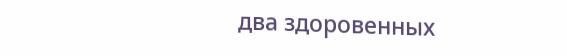два здоровенных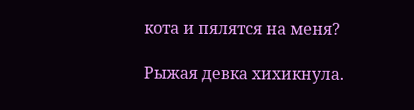кота и пялятся на меня?

Рыжая девка хихикнула.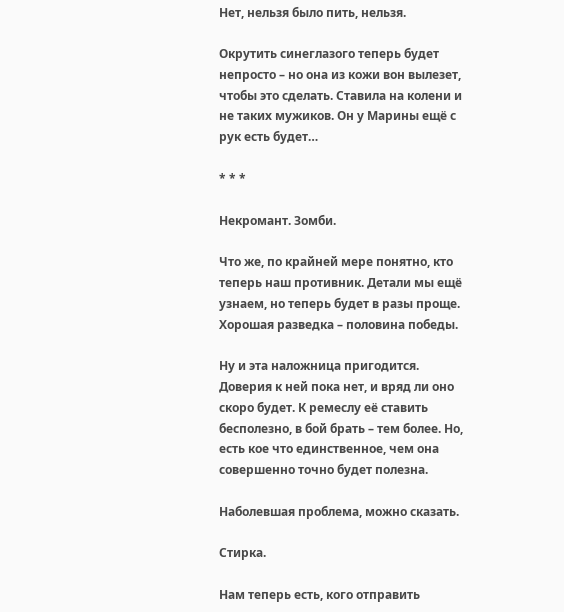Нет, нельзя было пить, нельзя.

Окрутить синеглазого теперь будет непросто – но она из кожи вон вылезет, чтобы это сделать. Ставила на колени и не таких мужиков. Он у Марины ещё с рук есть будет…

* * *

Некромант. Зомби.

Что же, по крайней мере понятно, кто теперь наш противник. Детали мы ещё узнаем, но теперь будет в разы проще. Хорошая разведка – половина победы.

Ну и эта наложница пригодится. Доверия к ней пока нет, и вряд ли оно скоро будет. К ремеслу её ставить бесполезно, в бой брать – тем более. Но, есть кое что единственное, чем она совершенно точно будет полезна.

Наболевшая проблема, можно сказать.

Стирка.

Нам теперь есть, кого отправить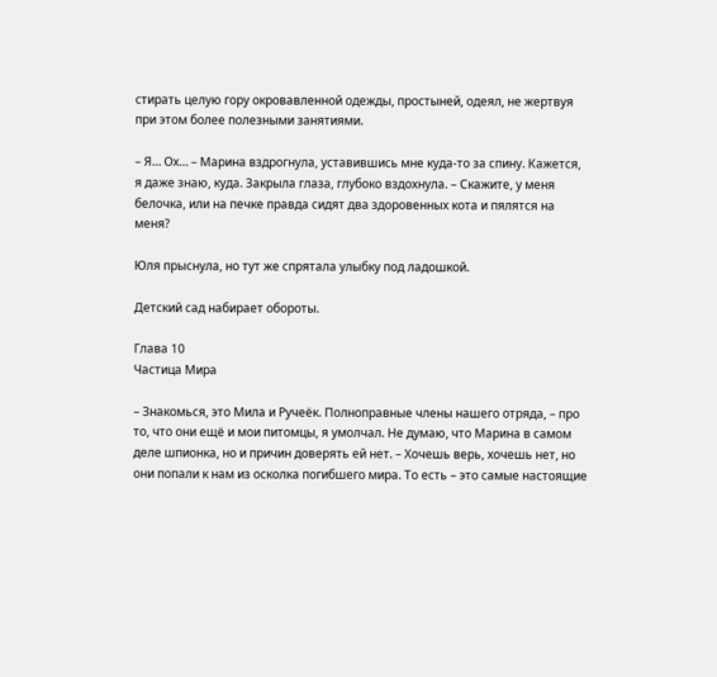стирать целую гору окровавленной одежды, простыней, одеял, не жертвуя при этом более полезными занятиями.

– Я… Ох… – Марина вздрогнула, уставившись мне куда-то за спину. Кажется, я даже знаю, куда. Закрыла глаза, глубоко вздохнула. – Скажите, у меня белочка, или на печке правда сидят два здоровенных кота и пялятся на меня?

Юля прыснула, но тут же спрятала улыбку под ладошкой.

Детский сад набирает обороты.

Глава 10
Частица Мира

– Знакомься, это Мила и Ручеёк. Полноправные члены нашего отряда, – про то, что они ещё и мои питомцы, я умолчал. Не думаю, что Марина в самом деле шпионка, но и причин доверять ей нет. – Хочешь верь, хочешь нет, но они попали к нам из осколка погибшего мира. То есть – это самые настоящие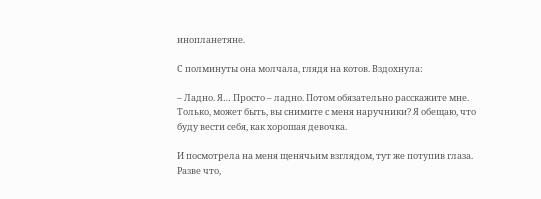инопланетяне.

С полминуты она молчала, глядя на котов. Вздохнула:

– Ладно. Я… Просто – ладно. Потом обязательно расскажите мне. Только, может быть, вы снимите с меня наручники? Я обещаю, что буду вести себя, как хорошая девочка.

И посмотрела на меня щенячьим взглядом, тут же потупив глаза. Разве что,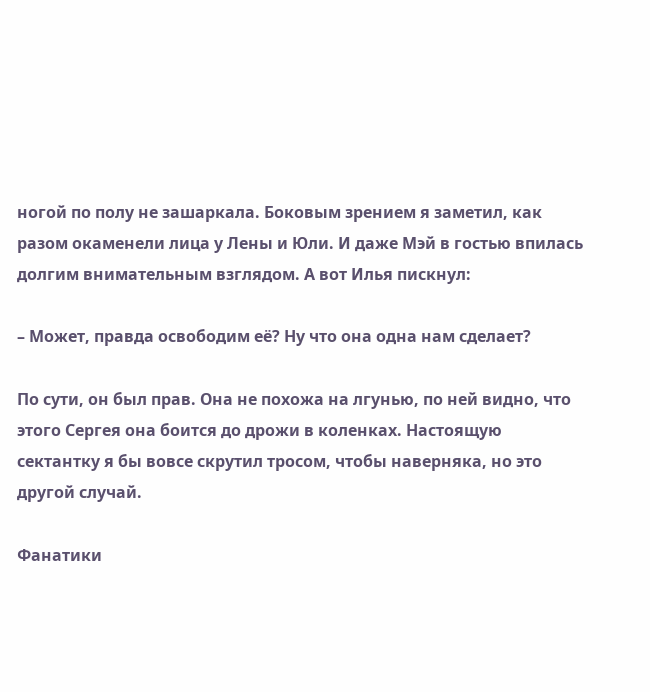ногой по полу не зашаркала. Боковым зрением я заметил, как разом окаменели лица у Лены и Юли. И даже Мэй в гостью впилась долгим внимательным взглядом. А вот Илья пискнул:

– Может, правда освободим её? Ну что она одна нам сделает?

По сути, он был прав. Она не похожа на лгунью, по ней видно, что этого Сергея она боится до дрожи в коленках. Настоящую сектантку я бы вовсе скрутил тросом, чтобы наверняка, но это другой случай.

Фанатики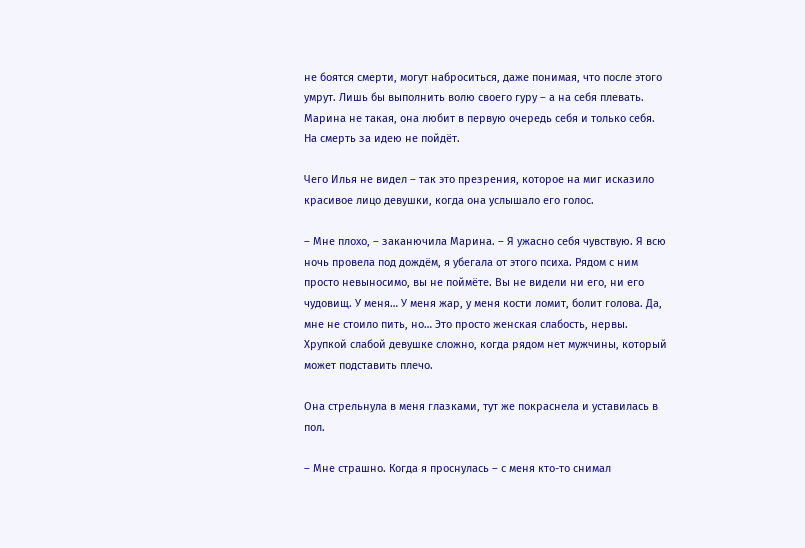не боятся смерти, могут наброситься, даже понимая, что после этого умрут. Лишь бы выполнить волю своего гуру – а на себя плевать. Марина не такая, она любит в первую очередь себя и только себя. На смерть за идею не пойдёт.

Чего Илья не видел – так это презрения, которое на миг исказило красивое лицо девушки, когда она услышало его голос.

– Мне плохо, – заканючила Марина. – Я ужасно себя чувствую. Я всю ночь провела под дождём, я убегала от этого психа. Рядом с ним просто невыносимо, вы не поймёте. Вы не видели ни его, ни его чудовищ. У меня… У меня жар, у меня кости ломит, болит голова. Да, мне не стоило пить, но… Это просто женская слабость, нервы. Хрупкой слабой девушке сложно, когда рядом нет мужчины, который может подставить плечо.

Она стрельнула в меня глазками, тут же покраснела и уставилась в пол.

– Мне страшно. Когда я проснулась – с меня кто-то снимал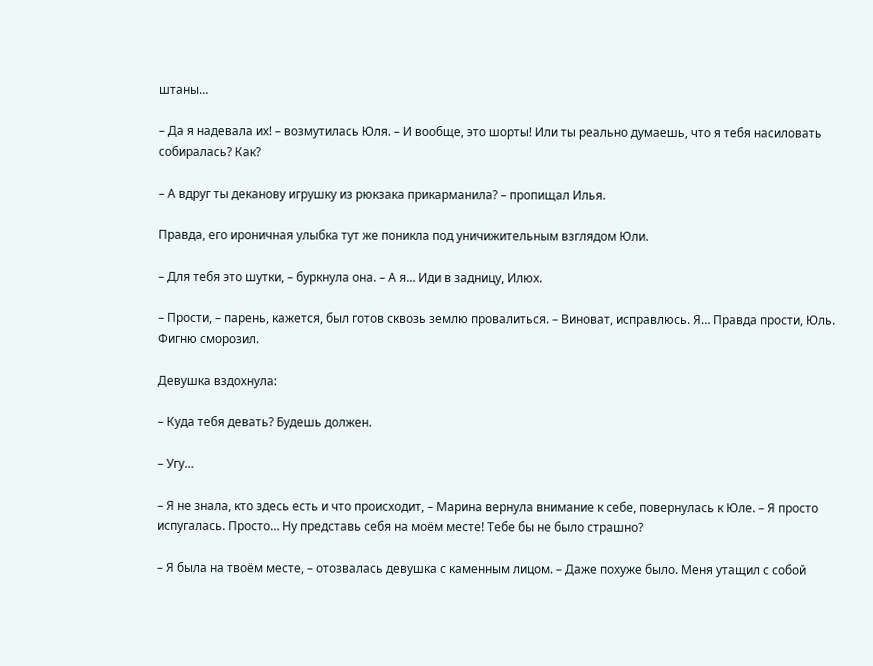штаны…

– Да я надевала их! – возмутилась Юля. – И вообще, это шорты! Или ты реально думаешь, что я тебя насиловать собиралась? Как?

– А вдруг ты деканову игрушку из рюкзака прикарманила? – пропищал Илья.

Правда, его ироничная улыбка тут же поникла под уничижительным взглядом Юли.

– Для тебя это шутки, – буркнула она. – А я… Иди в задницу, Илюх.

– Прости, – парень, кажется, был готов сквозь землю провалиться. – Виноват, исправлюсь. Я… Правда прости, Юль. Фигню сморозил.

Девушка вздохнула:

– Куда тебя девать? Будешь должен.

– Угу…

– Я не знала, кто здесь есть и что происходит, – Марина вернула внимание к себе, повернулась к Юле. – Я просто испугалась. Просто… Ну представь себя на моём месте! Тебе бы не было страшно?

– Я была на твоём месте, – отозвалась девушка с каменным лицом. – Даже похуже было. Меня утащил с собой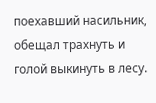поехавший насильник, обещал трахнуть и голой выкинуть в лесу.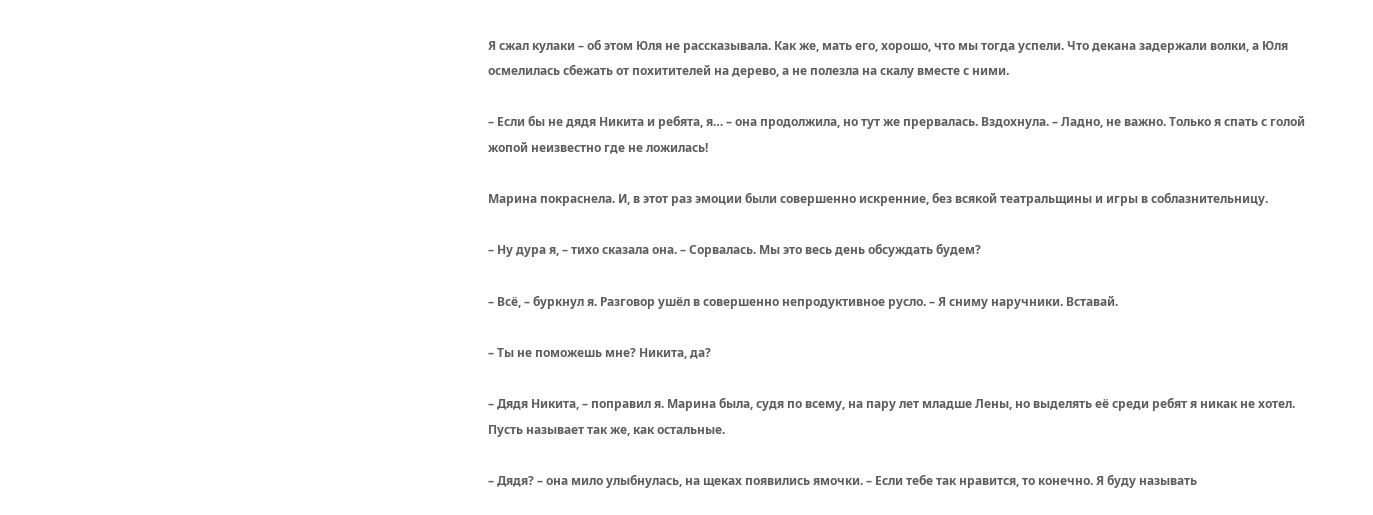Я сжал кулаки – об этом Юля не рассказывала. Как же, мать его, хорошо, что мы тогда успели. Что декана задержали волки, а Юля осмелилась сбежать от похитителей на дерево, а не полезла на скалу вместе с ними.

– Если бы не дядя Никита и ребята, я… – она продолжила, но тут же прервалась. Вздохнула. – Ладно, не важно. Только я спать с голой жопой неизвестно где не ложилась!

Марина покраснела. И, в этот раз эмоции были совершенно искренние, без всякой театральщины и игры в соблазнительницу.

– Ну дура я, – тихо сказала она. – Сорвалась. Мы это весь день обсуждать будем?

– Всё, – буркнул я. Разговор ушёл в совершенно непродуктивное русло. – Я сниму наручники. Вставай.

– Ты не поможешь мне? Никита, да?

– Дядя Никита, – поправил я. Марина была, судя по всему, на пару лет младше Лены, но выделять её среди ребят я никак не хотел. Пусть называет так же, как остальные.

– Дядя? – она мило улыбнулась, на щеках появились ямочки. – Если тебе так нравится, то конечно. Я буду называть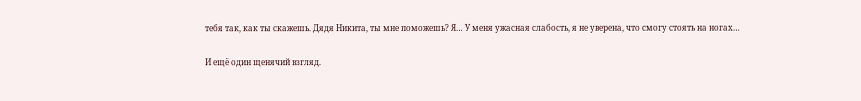тебя так, как ты скажешь. Дядя Никита, ты мне поможешь? Я… У меня ужасная слабость, я не уверена, что смогу стоять на ногах…

И ещё один щенячий взгляд.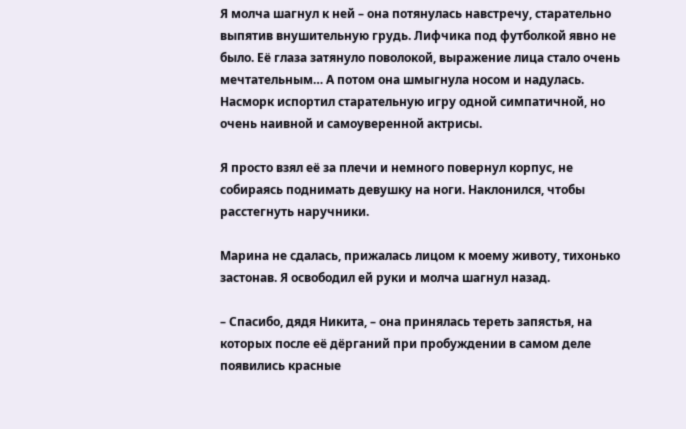Я молча шагнул к ней – она потянулась навстречу, старательно выпятив внушительную грудь. Лифчика под футболкой явно не было. Её глаза затянуло поволокой, выражение лица стало очень мечтательным… А потом она шмыгнула носом и надулась. Насморк испортил старательную игру одной симпатичной, но очень наивной и самоуверенной актрисы.

Я просто взял её за плечи и немного повернул корпус, не собираясь поднимать девушку на ноги. Наклонился, чтобы расстегнуть наручники.

Марина не сдалась, прижалась лицом к моему животу, тихонько застонав. Я освободил ей руки и молча шагнул назад.

– Спасибо, дядя Никита, – она принялась тереть запястья, на которых после её дёрганий при пробуждении в самом деле появились красные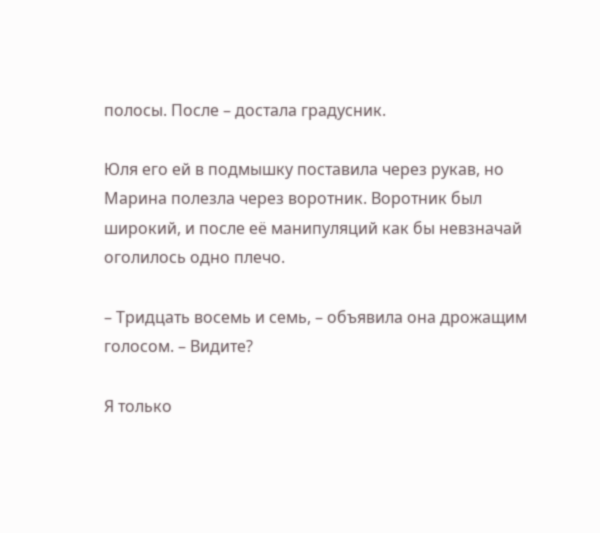полосы. После – достала градусник.

Юля его ей в подмышку поставила через рукав, но Марина полезла через воротник. Воротник был широкий, и после её манипуляций как бы невзначай оголилось одно плечо.

– Тридцать восемь и семь, – объявила она дрожащим голосом. – Видите?

Я только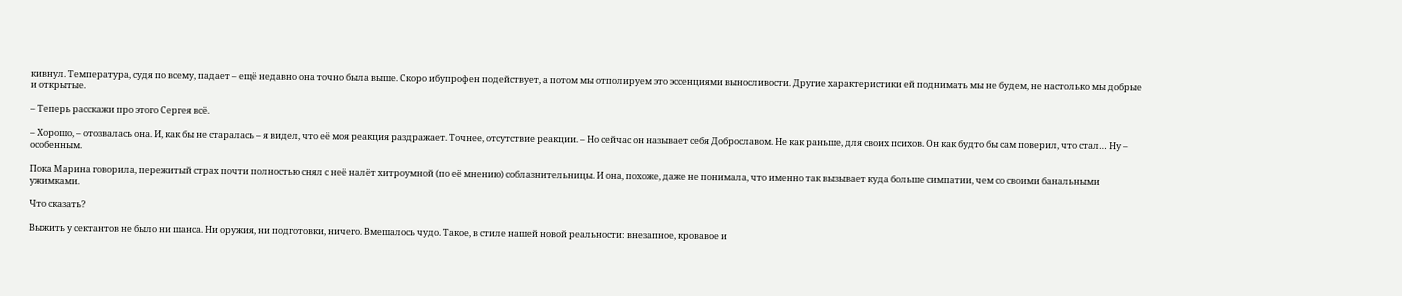кивнул. Температура, судя по всему, падает – ещё недавно она точно была выше. Скоро ибупрофен подействует, а потом мы отполируем это эссенциями выносливости. Другие характеристики ей поднимать мы не будем, не настолько мы добрые и открытые.

– Теперь расскажи про этого Сергея всё.

– Хорошо, – отозвалась она. И, как бы не старалась – я видел, что её моя реакция раздражает. Точнее, отсутствие реакции. – Но сейчас он называет себя Доброславом. Не как раньше, для своих психов. Он как будто бы сам поверил, что стал… Ну – особенным.

Пока Марина говорила, пережитый страх почти полностью снял с неё налёт хитроумной (по её мнению) соблазнительницы. И она, похоже, даже не понимала, что именно так вызывает куда больше симпатии, чем со своими банальными ужимками.

Что сказать?

Выжить у сектантов не было ни шанса. Ни оружия, ни подготовки, ничего. Вмешалось чудо. Такое, в стиле нашей новой реальности: внезапное, кровавое и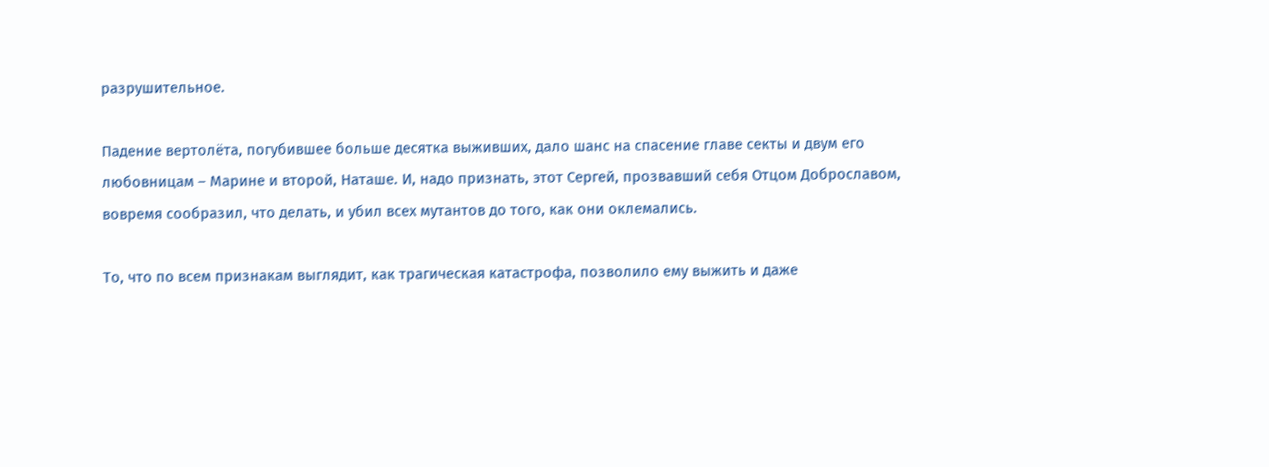разрушительное.

Падение вертолёта, погубившее больше десятка выживших, дало шанс на спасение главе секты и двум его любовницам – Марине и второй, Наташе. И, надо признать, этот Сергей, прозвавший себя Отцом Доброславом, вовремя сообразил, что делать, и убил всех мутантов до того, как они оклемались.

То, что по всем признакам выглядит, как трагическая катастрофа, позволило ему выжить и даже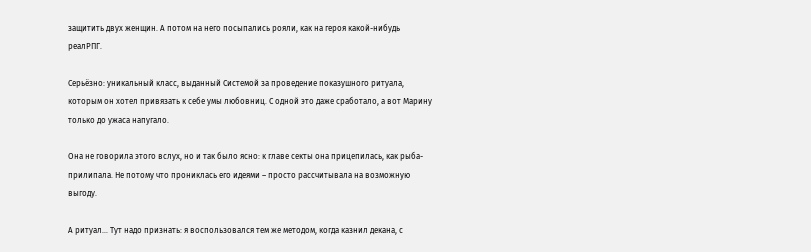защитить двух женщин. А потом на него посыпались рояли, как на героя какой-нибудь реалРПГ.

Серьёзно: уникальный класс, выданный Системой за проведение показушного ритуала, которым он хотел привязать к себе умы любовниц. С одной это даже сработало, а вот Марину только до ужаса напугало.

Она не говорила этого вслух, но и так было ясно: к главе секты она прицепилась, как рыба-прилипала. Не потому что прониклась его идеями – просто рассчитывала на возможную выгоду.

А ритуал… Тут надо признать: я воспользовался тем же методом, когда казнил декана, с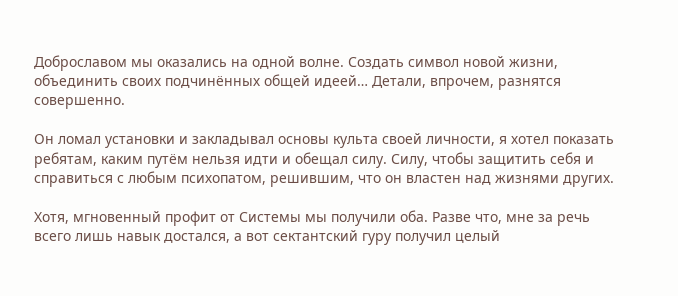Доброславом мы оказались на одной волне. Создать символ новой жизни, объединить своих подчинённых общей идеей… Детали, впрочем, разнятся совершенно.

Он ломал установки и закладывал основы культа своей личности, я хотел показать ребятам, каким путём нельзя идти и обещал силу. Силу, чтобы защитить себя и справиться с любым психопатом, решившим, что он властен над жизнями других.

Хотя, мгновенный профит от Системы мы получили оба. Разве что, мне за речь всего лишь навык достался, а вот сектантский гуру получил целый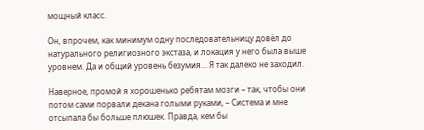мощный класс.

Он, впрочем, как минимум одну последовательницу довёл до натурального религиозного экстаза, и локация у него была выше уровнем. Да и общий уровень безумия… Я так далеко не заходил.

Наверное, промой я хорошенько ребятам мозги – так, чтобы они потом сами порвали декана голыми руками, – Система и мне отсыпала бы больше плюшек. Правда, кем бы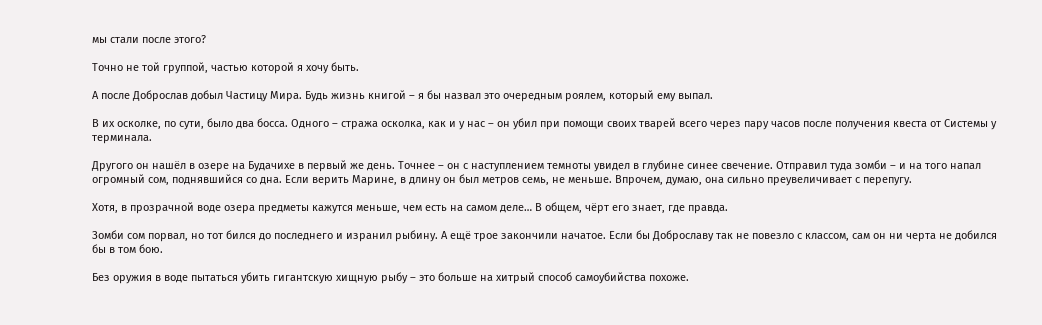мы стали после этого?

Точно не той группой, частью которой я хочу быть.

А после Доброслав добыл Частицу Мира. Будь жизнь книгой – я бы назвал это очередным роялем, который ему выпал.

В их осколке, по сути, было два босса. Одного – стража осколка, как и у нас – он убил при помощи своих тварей всего через пару часов после получения квеста от Системы у терминала.

Другого он нашёл в озере на Будачихе в первый же день. Точнее – он с наступлением темноты увидел в глубине синее свечение. Отправил туда зомби – и на того напал огромный сом, поднявшийся со дна. Если верить Марине, в длину он был метров семь, не меньше. Впрочем, думаю, она сильно преувеличивает с перепугу.

Хотя, в прозрачной воде озера предметы кажутся меньше, чем есть на самом деле… В общем, чёрт его знает, где правда.

Зомби сом порвал, но тот бился до последнего и изранил рыбину. А ещё трое закончили начатое. Если бы Доброславу так не повезло с классом, сам он ни черта не добился бы в том бою.

Без оружия в воде пытаться убить гигантскую хищную рыбу – это больше на хитрый способ самоубийства похоже.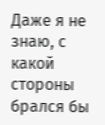Даже я не знаю, с какой стороны брался бы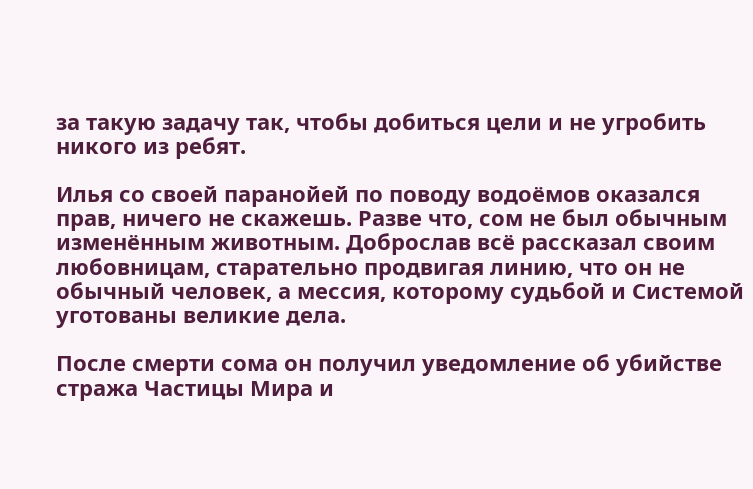за такую задачу так, чтобы добиться цели и не угробить никого из ребят.

Илья со своей паранойей по поводу водоёмов оказался прав, ничего не скажешь. Разве что, сом не был обычным изменённым животным. Доброслав всё рассказал своим любовницам, старательно продвигая линию, что он не обычный человек, а мессия, которому судьбой и Системой уготованы великие дела.

После смерти сома он получил уведомление об убийстве стража Частицы Мира и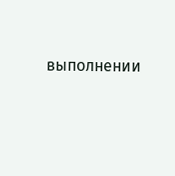выполнении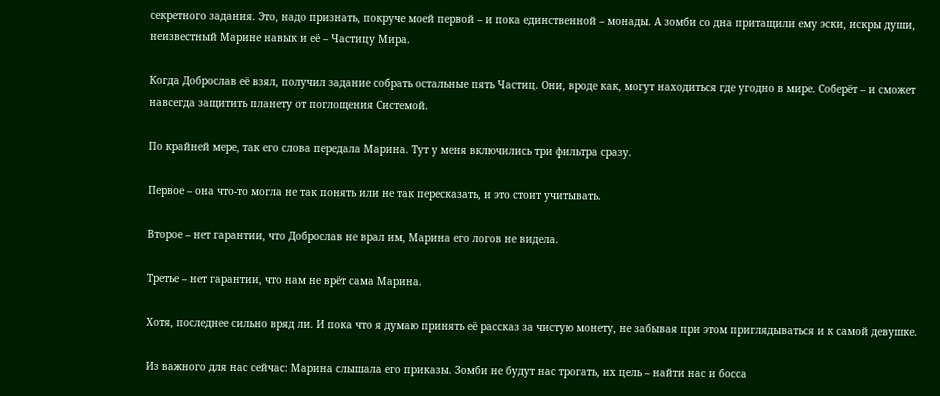секретного задания. Это, надо признать, покруче моей первой – и пока единственной – монады. А зомби со дна притащили ему эски, искры души, неизвестный Марине навык и её – Частицу Мира.

Когда Доброслав её взял, получил задание собрать остальные пять Частиц. Они, вроде как, могут находиться где угодно в мире. Соберёт – и сможет навсегда защитить планету от поглощения Системой.

По крайней мере, так его слова передала Марина. Тут у меня включились три фильтра сразу.

Первое – она что-то могла не так понять или не так пересказать, и это стоит учитывать.

Второе – нет гарантии, что Доброслав не врал им, Марина его логов не видела.

Третье – нет гарантии, что нам не врёт сама Марина.

Хотя, последнее сильно вряд ли. И пока что я думаю принять её рассказ за чистую монету, не забывая при этом приглядываться и к самой девушке.

Из важного для нас сейчас: Марина слышала его приказы. Зомби не будут нас трогать, их цель – найти нас и босса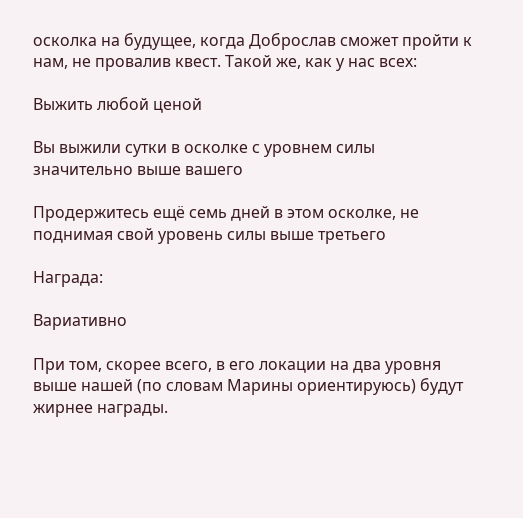осколка на будущее, когда Доброслав сможет пройти к нам, не провалив квест. Такой же, как у нас всех:

Выжить любой ценой

Вы выжили сутки в осколке с уровнем силы значительно выше вашего

Продержитесь ещё семь дней в этом осколке, не поднимая свой уровень силы выше третьего

Награда:

Вариативно

При том, скорее всего, в его локации на два уровня выше нашей (по словам Марины ориентируюсь) будут жирнее награды.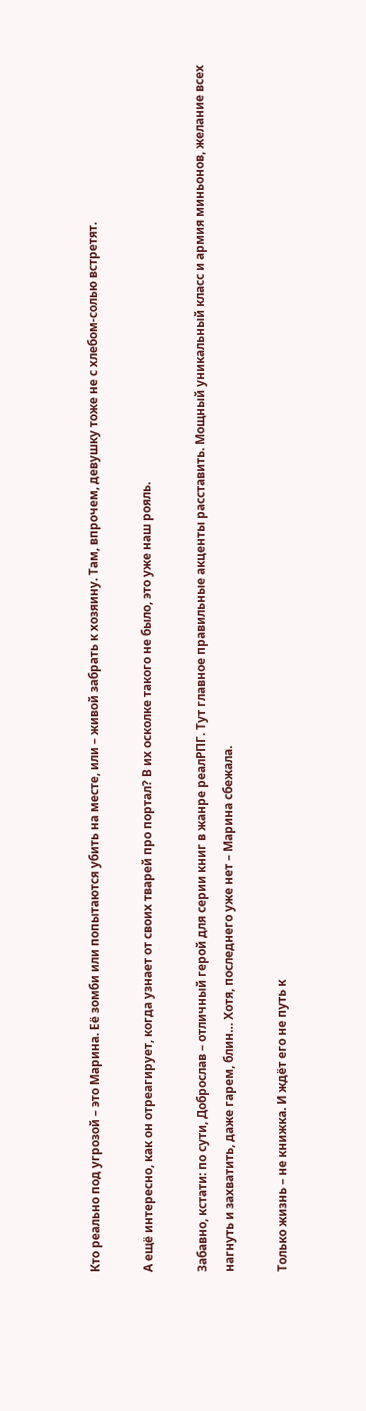Кто реально под угрозой – это Марина. Её зомби или попытаются убить на месте, или – живой забрать к хозяину. Там, впрочем, девушку тоже не с хлебом-солью встретят.

А ещё интересно, как он отреагирует, когда узнает от своих тварей про портал? В их осколке такого не было, это уже наш рояль.

Забавно, кстати: по сути, Доброслав – отличный герой для серии книг в жанре реалРПГ. Тут главное правильные акценты расставить. Мощный уникальный класс и армия миньонов, желание всех нагнуть и захватить, даже гарем, блин… Хотя, последнего уже нет – Марина сбежала.

Только жизнь – не книжка. И ждёт его не путь к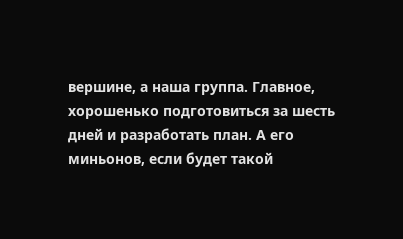вершине, а наша группа. Главное, хорошенько подготовиться за шесть дней и разработать план. А его миньонов, если будет такой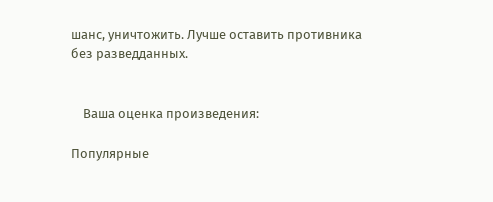шанс, уничтожить. Лучше оставить противника без разведданных.


    Ваша оценка произведения:

Популярные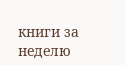книги за неделю